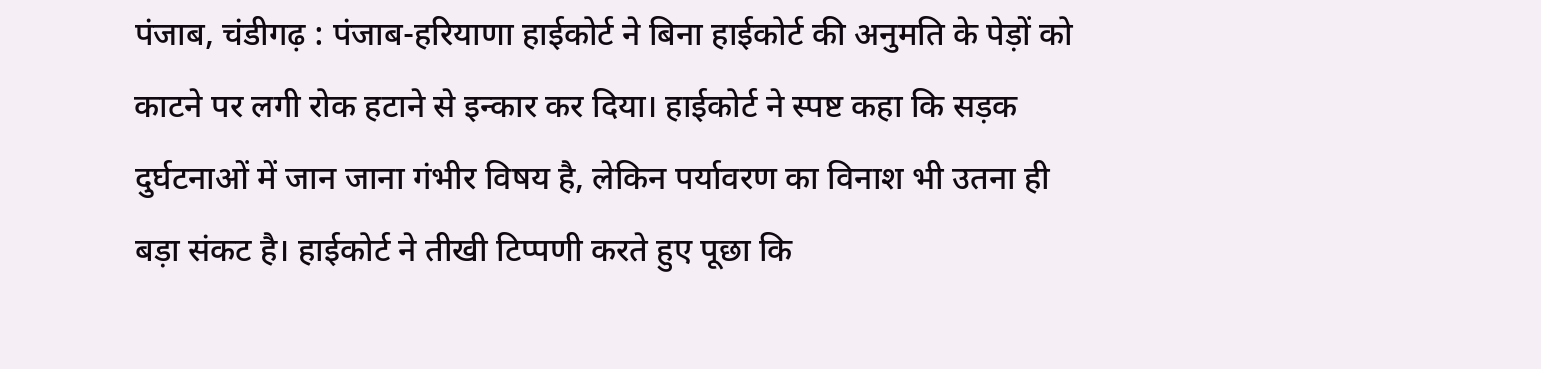पंजाब, चंडीगढ़ : पंजाब-हरियाणा हाईकोर्ट ने बिना हाईकोर्ट की अनुमति के पेड़ों को काटने पर लगी रोक हटाने से इन्कार कर दिया। हाईकोर्ट ने स्पष्ट कहा कि सड़क दुर्घटनाओं में जान जाना गंभीर विषय है, लेकिन पर्यावरण का विनाश भी उतना ही बड़ा संकट है। हाईकोर्ट ने तीखी टिप्पणी करते हुए पूछा कि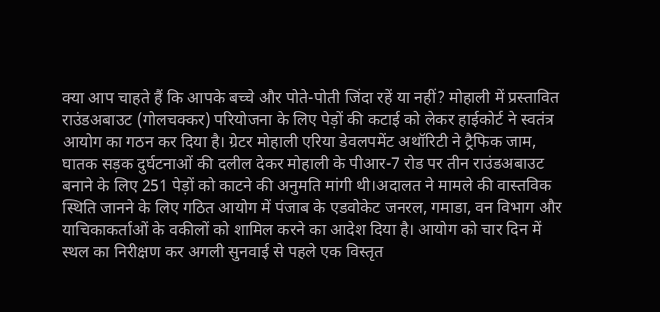क्या आप चाहते हैं कि आपके बच्चे और पोते-पोती जिंदा रहें या नहीं? मोहाली में प्रस्तावित राउंडअबाउट (गोलचक्कर) परियोजना के लिए पेड़ों की कटाई को लेकर हाईकोर्ट ने स्वतंत्र आयोग का गठन कर दिया है। ग्रेटर मोहाली एरिया डेवलपमेंट अथॉरिटी ने ट्रैफिक जाम, घातक सड़क दुर्घटनाओं की दलील देकर मोहाली के पीआर-7 रोड पर तीन राउंडअबाउट बनाने के लिए 251 पेड़ों को काटने की अनुमति मांगी थी।अदालत ने मामले की वास्तविक स्थिति जानने के लिए गठित आयोग में पंजाब के एडवोकेट जनरल, गमाडा, वन विभाग और याचिकाकर्ताओं के वकीलों को शामिल करने का आदेश दिया है। आयोग को चार दिन में स्थल का निरीक्षण कर अगली सुनवाई से पहले एक विस्तृत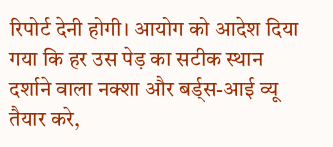रिपोर्ट देनी होगी। आयोग को आदेश दिया गया कि हर उस पेड़ का सटीक स्थान दर्शाने वाला नक्शा और बर्ड्स-आई व्यू तैयार करे,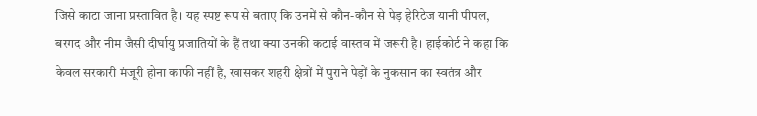जिसे काटा जाना प्रस्तावित है। यह स्पष्ट रूप से बताए कि उनमें से कौन-कौन से पेड़ हेरिटेज यानी पीपल, बरगद और नीम जैसी दीर्घायु प्रजातियों के हैं तथा क्या उनकी कटाई वास्तव में जरूरी है। हाईकोर्ट ने कहा कि केवल सरकारी मंजूरी होना काफी नहीं है, खासकर शहरी क्षेत्रों में पुराने पेड़ों के नुकसान का स्वतंत्र और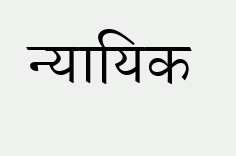न्यायिक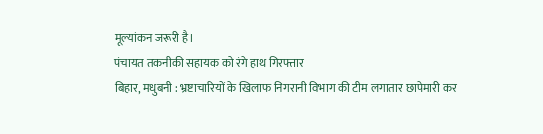मूल्यांकन जरूरी है।
पंचायत तकनीकी सहायक को रंगे हाथ गिरफ्तार
बिहार, मधुबनी : भ्रष्टाचारियों के खिलाफ निगरानी विभाग की टीम लगातार छापेमारी कर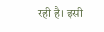रही है। इसी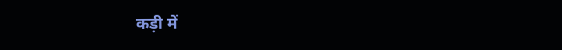कड़ी में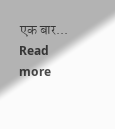एक बार...
Read more